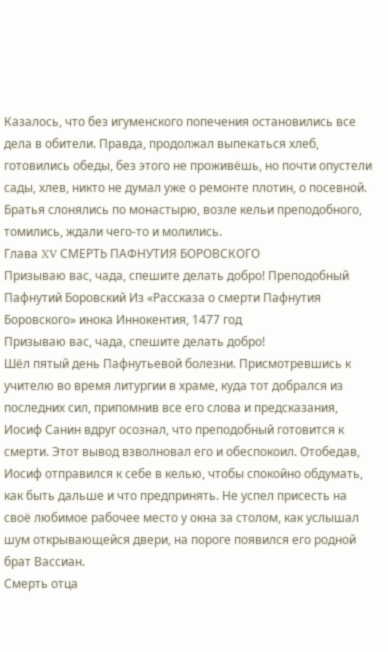Казалось, что без игуменского попечения остановились все дела в обители. Правда, продолжал выпекаться хлеб, готовились обеды, без этого не проживёшь, но почти опустели сады, хлев, никто не думал уже о ремонте плотин, о посевной. Братья слонялись по монастырю, возле кельи преподобного, томились, ждали чего-то и молились.
Глава XV СМЕРТЬ ПАФНУТИЯ БОРОВСКОГО
Призываю вас, чада, спешите делать добро! Преподобный Пафнутий Боровский Из «Рассказа о смерти Пафнутия Боровского» инока Иннокентия, 1477 год
Призываю вас, чада, спешите делать добро!
Шёл пятый день Пафнутьевой болезни. Присмотревшись к учителю во время литургии в храме, куда тот добрался из последних сил, припомнив все его слова и предсказания, Иосиф Санин вдруг осознал, что преподобный готовится к смерти. Этот вывод взволновал его и обеспокоил. Отобедав, Иосиф отправился к себе в келью, чтобы спокойно обдумать, как быть дальше и что предпринять. Не успел присесть на своё любимое рабочее место у окна за столом, как услышал шум открывающейся двери, на пороге появился его родной брат Вассиан.
Смерть отца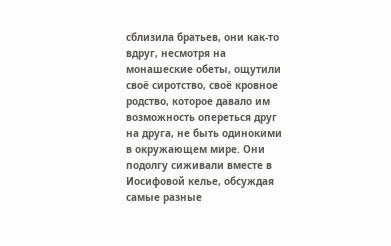сблизила братьев, они как-то вдруг, несмотря на монашеские обеты, ощутили своё сиротство, своё кровное родство, которое давало им возможность опереться друг на друга, не быть одинокими в окружающем мире. Они подолгу сиживали вместе в Иосифовой келье, обсуждая самые разные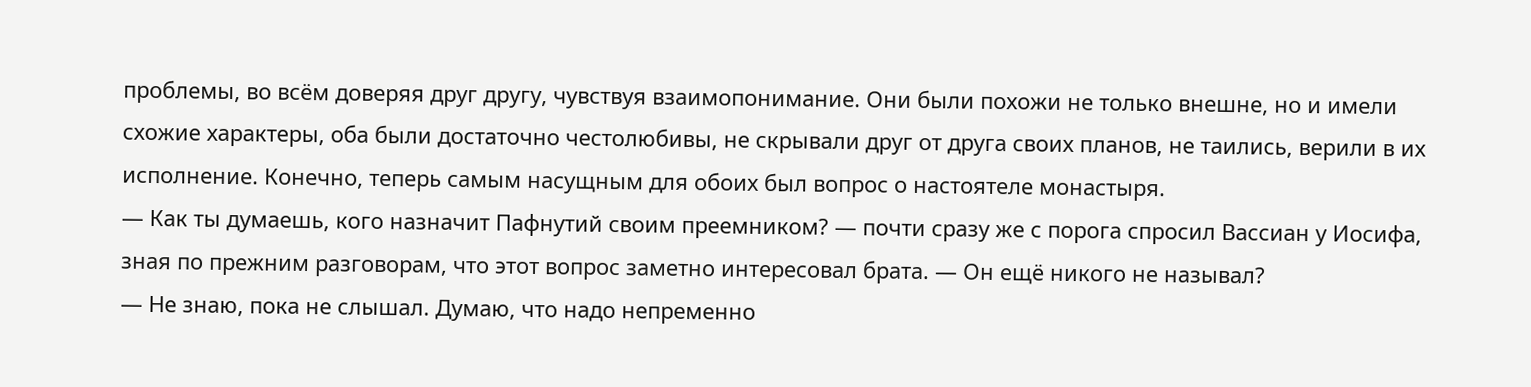проблемы, во всём доверяя друг другу, чувствуя взаимопонимание. Они были похожи не только внешне, но и имели схожие характеры, оба были достаточно честолюбивы, не скрывали друг от друга своих планов, не таились, верили в их исполнение. Конечно, теперь самым насущным для обоих был вопрос о настоятеле монастыря.
— Как ты думаешь, кого назначит Пафнутий своим преемником? — почти сразу же с порога спросил Вассиан у Иосифа, зная по прежним разговорам, что этот вопрос заметно интересовал брата. — Он ещё никого не называл?
— Не знаю, пока не слышал. Думаю, что надо непременно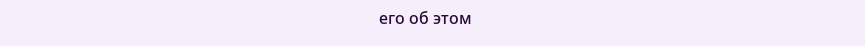его об этом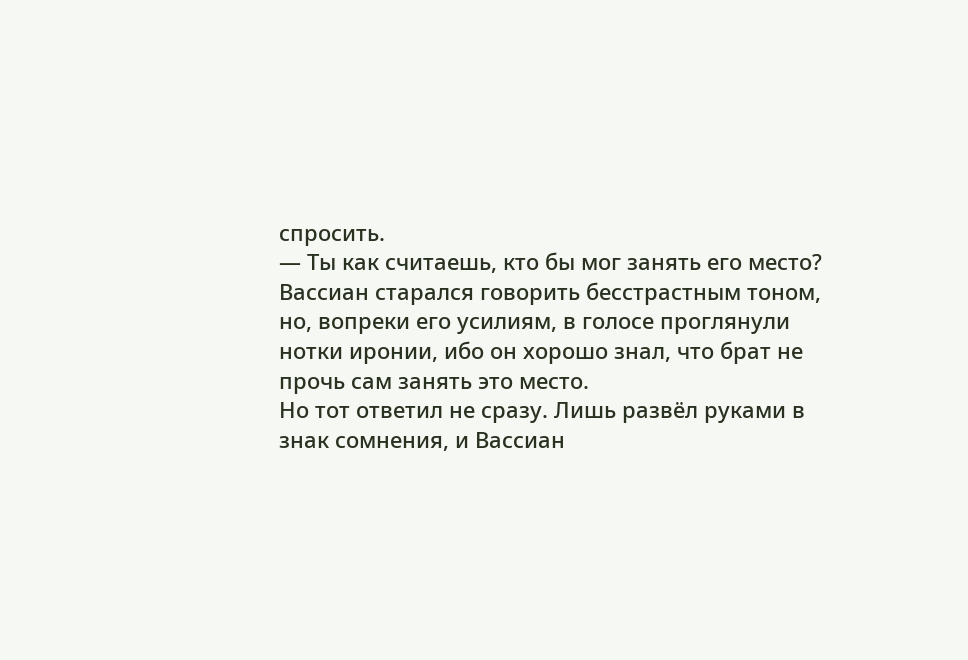спросить.
— Ты как считаешь, кто бы мог занять его место?
Вассиан старался говорить бесстрастным тоном, но, вопреки его усилиям, в голосе проглянули нотки иронии, ибо он хорошо знал, что брат не прочь сам занять это место.
Но тот ответил не сразу. Лишь развёл руками в знак сомнения, и Вассиан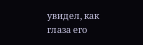увидел, как глаза его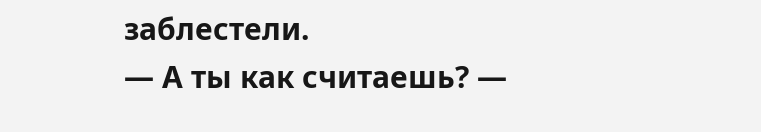заблестели.
— А ты как считаешь? —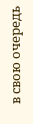в свою очередь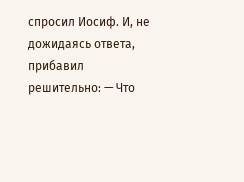спросил Иосиф. И, не дожидаясь ответа, прибавил решительно: — Что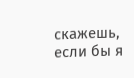скажешь, если бы я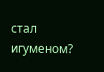стал игуменом?